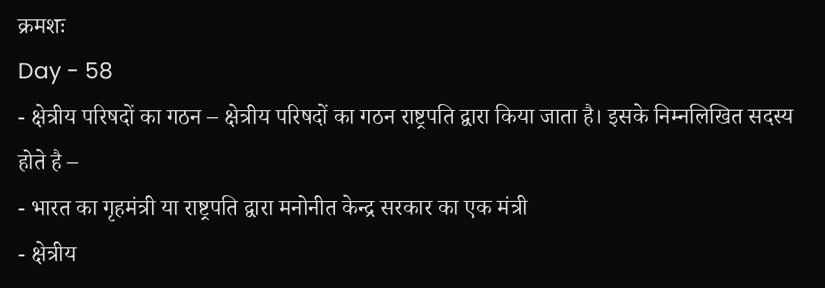क्रमशः
Day - 58
- क्षेत्रीय परिषदों का गठन – क्षेत्रीय परिषदों का गठन राष्ट्रपति द्वारा किया जाता है। इसके निम्नलिखित सदस्य होते है –
- भारत का गृहमंत्री या राष्ट्रपति द्वारा मनोनीत केन्द्र सरकार का एक मंत्री
- क्षेत्रीय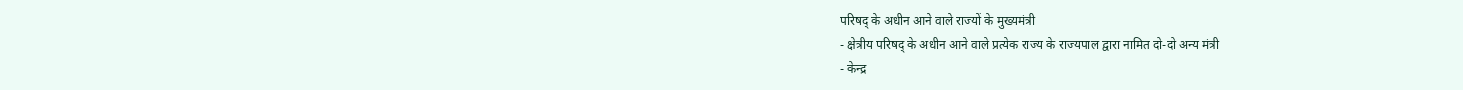परिषद् के अधीन आने वाले राज्यों के मुख्यमंत्री
- क्षेत्रीय परिषद् के अधीन आने वाले प्रत्येक राज्य के राज्यपाल द्वारा नामित दो-दो अन्य मंत्री
- केन्द्र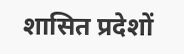शासित प्रदेशों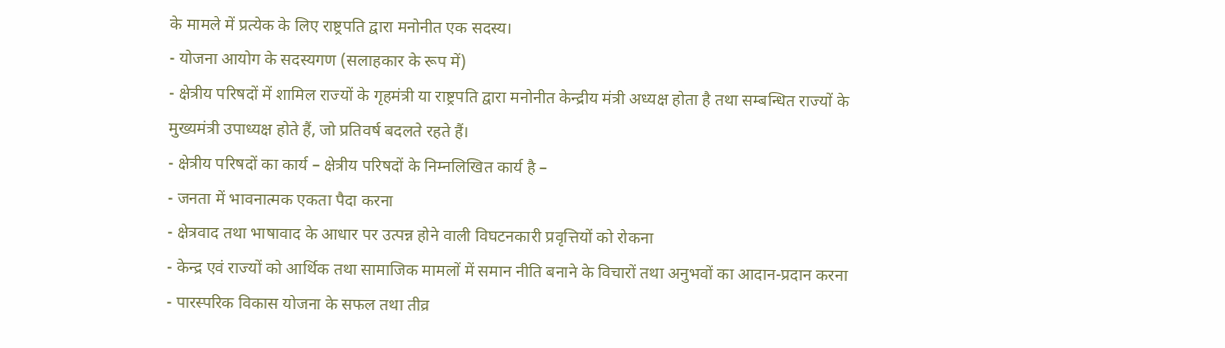के मामले में प्रत्येक के लिए राष्ट्रपति द्वारा मनोनीत एक सदस्य।
- योजना आयोग के सदस्यगण (सलाहकार के रूप में)
- क्षेत्रीय परिषदों में शामिल राज्यों के गृहमंत्री या राष्ट्रपति द्वारा मनोनीत केन्द्रीय मंत्री अध्यक्ष होता है तथा सम्बन्धित राज्यों के मुख्यमंत्री उपाध्यक्ष होते हैं, जो प्रतिवर्ष बदलते रहते हैं।
- क्षेत्रीय परिषदों का कार्य – क्षेत्रीय परिषदों के निम्नलिखित कार्य है –
- जनता में भावनात्मक एकता पैदा करना
- क्षेत्रवाद तथा भाषावाद के आधार पर उत्पन्न होने वाली विघटनकारी प्रवृत्तियों को रोकना
- केन्द्र एवं राज्यों को आर्थिक तथा सामाजिक मामलों में समान नीति बनाने के विचारों तथा अनुभवों का आदान-प्रदान करना
- पारस्परिक विकास योजना के सफल तथा तीव्र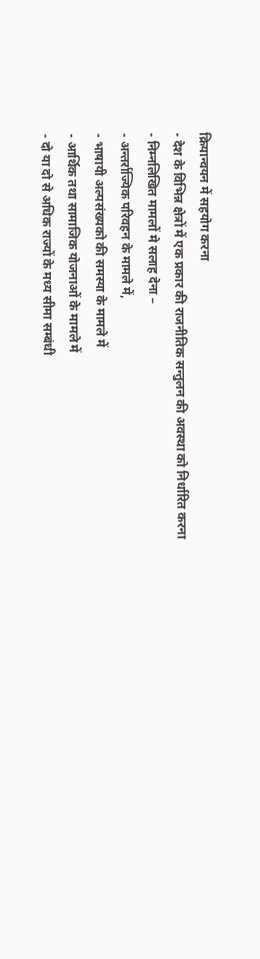क्रियान्वयन में सहयोग करना
- देश के विभिन्न क्षेत्रों में एक प्रकार की राजनीतिक सन्तुलन की अवस्था को निर्धारित करना
- निम्नलिखित मामलों मे सलाह देना –
- अन्तर्राज्यिक परिवहन के मामले में,
- भाषायी अल्पसंख्यको की समस्या के मामले में
- आर्थिक तथा सामाजिक योजनाओं के मामले में
- दो या दो से अधिक राज्यों के मध्य सीमा सम्बंधी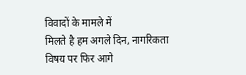विवादों के मामले में
मिलते है हम अगले दिन, नागरिकता विषय पर फिर आगे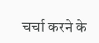चर्चा करने के